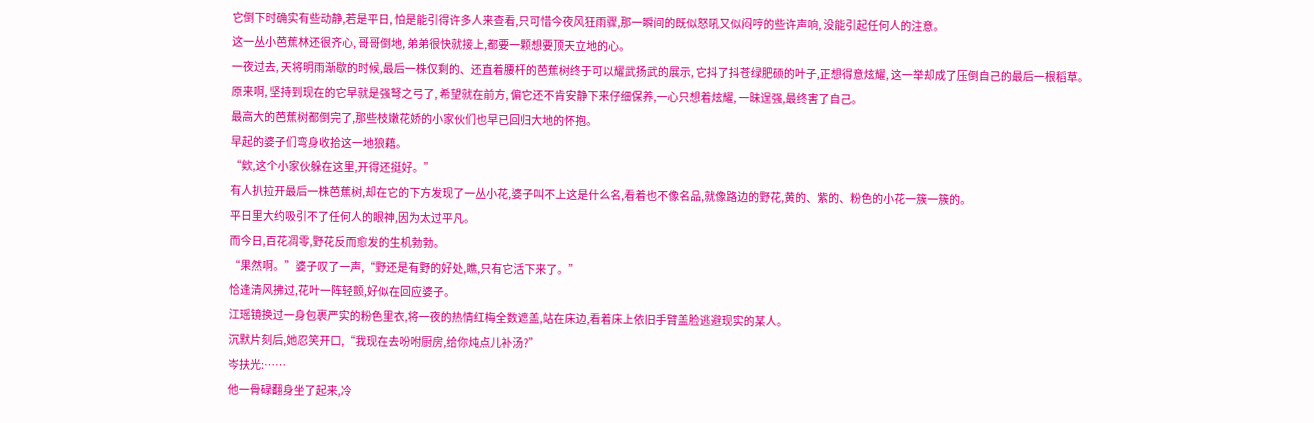它倒下时确实有些动静,若是平日, 怕是能引得许多人来查看,只可惜今夜风狂雨骤,那一瞬间的既似怒吼又似闷哼的些许声响, 没能引起任何人的注意。
这一丛小芭蕉林还很齐心, 哥哥倒地, 弟弟很快就接上,都要一颗想要顶天立地的心。
一夜过去, 天将明雨渐歇的时候,最后一株仅剩的、还直着腰杆的芭蕉树终于可以耀武扬武的展示, 它抖了抖苍绿肥硕的叶子,正想得意炫耀, 这一举却成了压倒自己的最后一根稻草。
原来啊, 坚持到现在的它早就是强弩之弓了, 希望就在前方, 偏它还不肯安静下来仔细保养,一心只想着炫耀, 一昧逞强,最终害了自己。
最高大的芭蕉树都倒完了,那些枝嫩花娇的小家伙们也早已回归大地的怀抱。
早起的婆子们弯身收拾这一地狼藉。
“欸,这个小家伙躲在这里,开得还挺好。”
有人扒拉开最后一株芭蕉树,却在它的下方发现了一丛小花,婆子叫不上这是什么名,看着也不像名品,就像路边的野花,黄的、紫的、粉色的小花一簇一簇的。
平日里大约吸引不了任何人的眼神,因为太过平凡。
而今日,百花凋零,野花反而愈发的生机勃勃。
“果然啊。”婆子叹了一声,“野还是有野的好处,瞧,只有它活下来了。”
恰逢清风拂过,花叶一阵轻颤,好似在回应婆子。
江瑶镜换过一身包裹严实的粉色里衣,将一夜的热情红梅全数遮盖,站在床边,看着床上依旧手臂盖脸逃避现实的某人。
沉默片刻后,她忍笑开口,“我现在去吩咐厨房,给你炖点儿补汤?”
岑扶光:……
他一骨碌翻身坐了起来,冷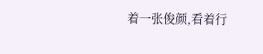着一张俊颜,看着行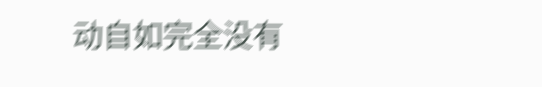动自如完全没有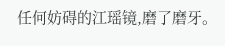任何妨碍的江瑶镜,磨了磨牙。